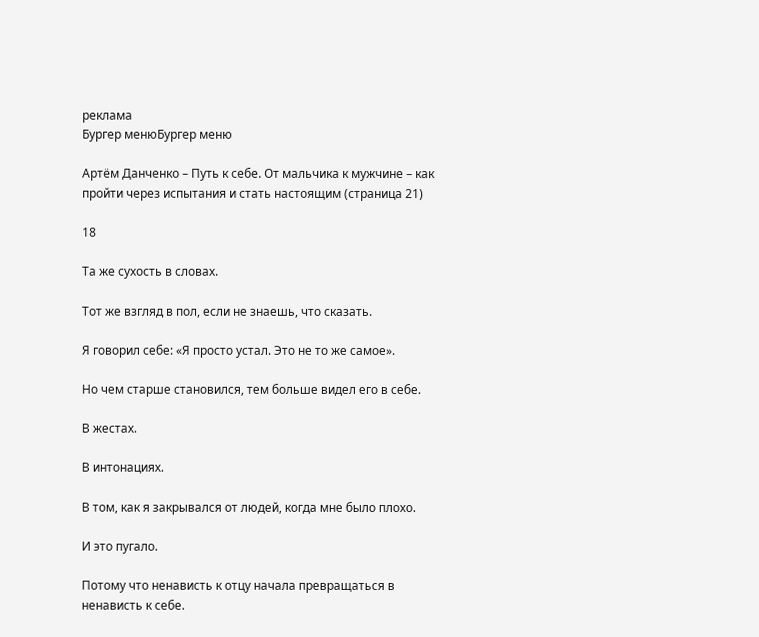реклама
Бургер менюБургер меню

Артëм Данченко – Путь к себе. От мальчика к мужчине – как пройти через испытания и стать настоящим (страница 21)

18

Та же сухость в словах.

Тот же взгляд в пол, если не знаешь, что сказать.

Я говорил себе: «Я просто устал. Это не то же самое».

Но чем старше становился, тем больше видел его в себе.

В жестах.

В интонациях.

В том, как я закрывался от людей, когда мне было плохо.

И это пугало.

Потому что ненависть к отцу начала превращаться в ненависть к себе.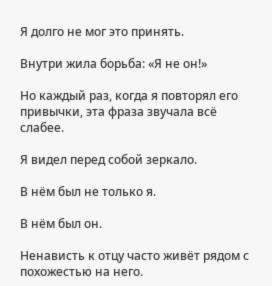Я долго не мог это принять.

Внутри жила борьба: «Я не он!»

Но каждый раз, когда я повторял его привычки, эта фраза звучала всё слабее.

Я видел перед собой зеркало.

В нём был не только я.

В нём был он.

Ненависть к отцу часто живёт рядом с похожестью на него.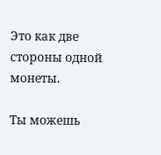Это как две стороны одной монеты.

Ты можешь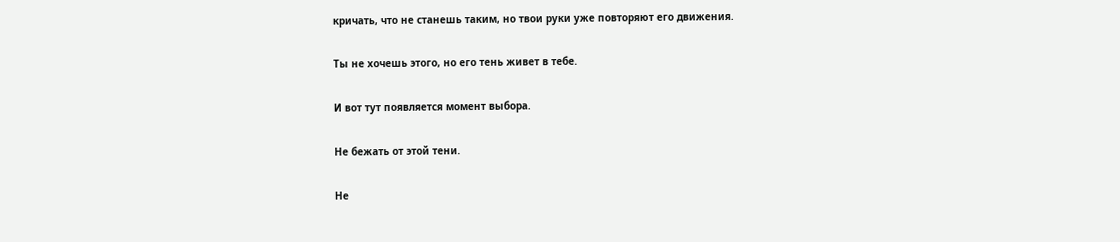кричать, что не станешь таким, но твои руки уже повторяют его движения.

Ты не хочешь этого, но его тень живет в тебе.

И вот тут появляется момент выбора.

Не бежать от этой тени.

Не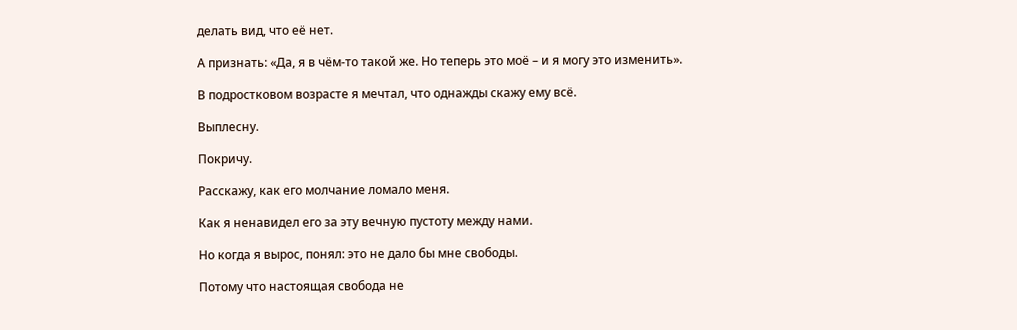делать вид, что её нет.

А признать: «Да, я в чём-то такой же. Но теперь это моё – и я могу это изменить».

В подростковом возрасте я мечтал, что однажды скажу ему всё.

Выплесну.

Покричу.

Расскажу, как его молчание ломало меня.

Как я ненавидел его за эту вечную пустоту между нами.

Но когда я вырос, понял: это не дало бы мне свободы.

Потому что настоящая свобода не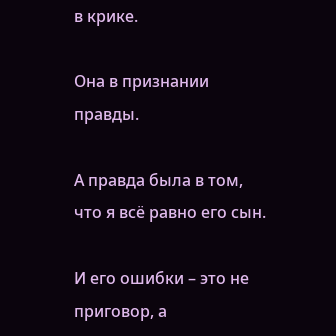в крике.

Она в признании правды.

А правда была в том, что я всё равно его сын.

И его ошибки – это не приговор, а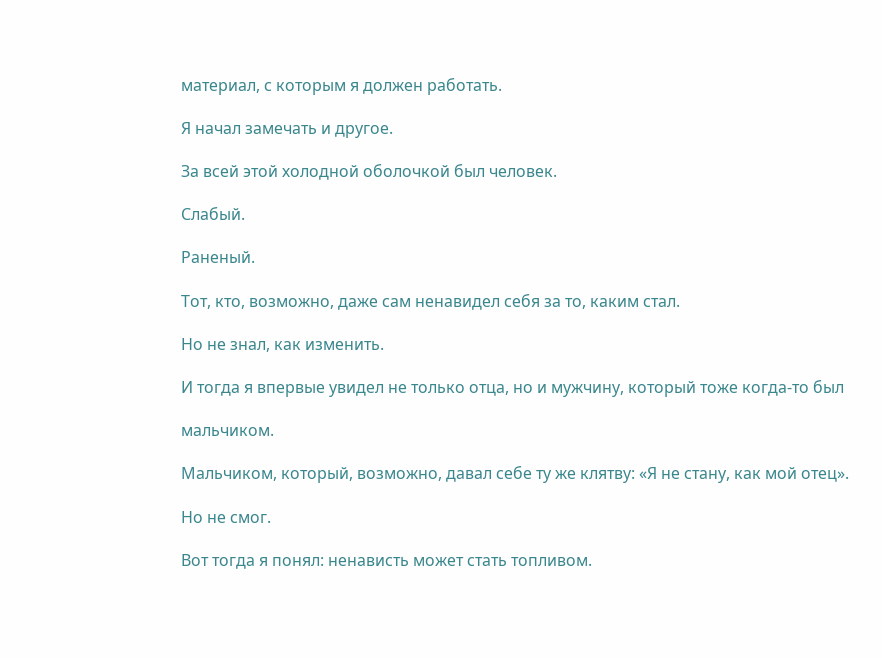материал, с которым я должен работать.

Я начал замечать и другое.

За всей этой холодной оболочкой был человек.

Слабый.

Раненый.

Тот, кто, возможно, даже сам ненавидел себя за то, каким стал.

Но не знал, как изменить.

И тогда я впервые увидел не только отца, но и мужчину, который тоже когда-то был

мальчиком.

Мальчиком, который, возможно, давал себе ту же клятву: «Я не стану, как мой отец».

Но не смог.

Вот тогда я понял: ненависть может стать топливом.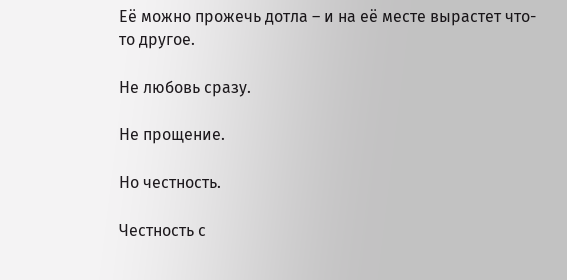Её можно прожечь дотла – и на её месте вырастет что-то другое.

Не любовь сразу.

Не прощение.

Но честность.

Честность с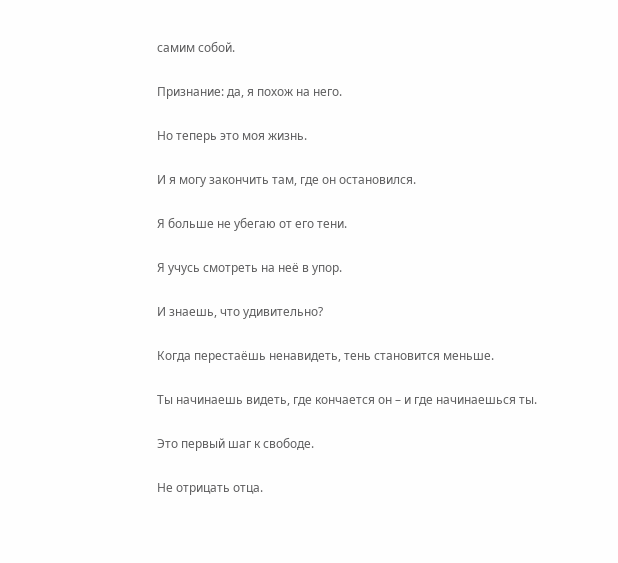самим собой.

Признание: да, я похож на него.

Но теперь это моя жизнь.

И я могу закончить там, где он остановился.

Я больше не убегаю от его тени.

Я учусь смотреть на неё в упор.

И знаешь, что удивительно?

Когда перестаёшь ненавидеть, тень становится меньше.

Ты начинаешь видеть, где кончается он – и где начинаешься ты.

Это первый шаг к свободе.

Не отрицать отца.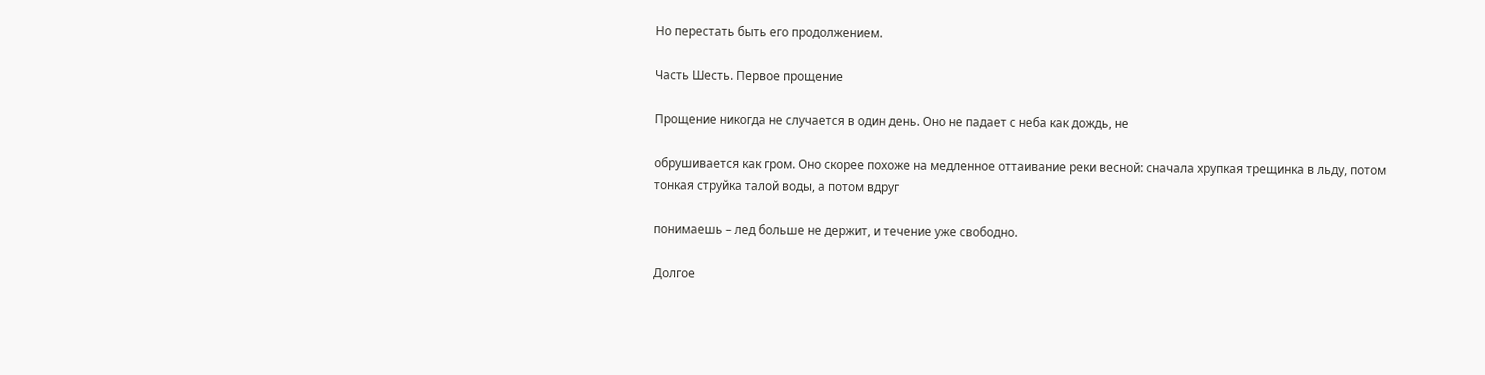Но перестать быть его продолжением.

Часть Шесть. Первое прощение

Прощение никогда не случается в один день. Оно не падает с неба как дождь, не

обрушивается как гром. Оно скорее похоже на медленное оттаивание реки весной: сначала хрупкая трещинка в льду, потом тонкая струйка талой воды, а потом вдруг

понимаешь – лед больше не держит, и течение уже свободно.

Долгое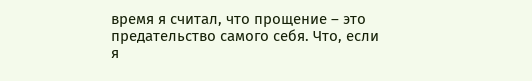время я считал, что прощение – это предательство самого себя. Что, если я